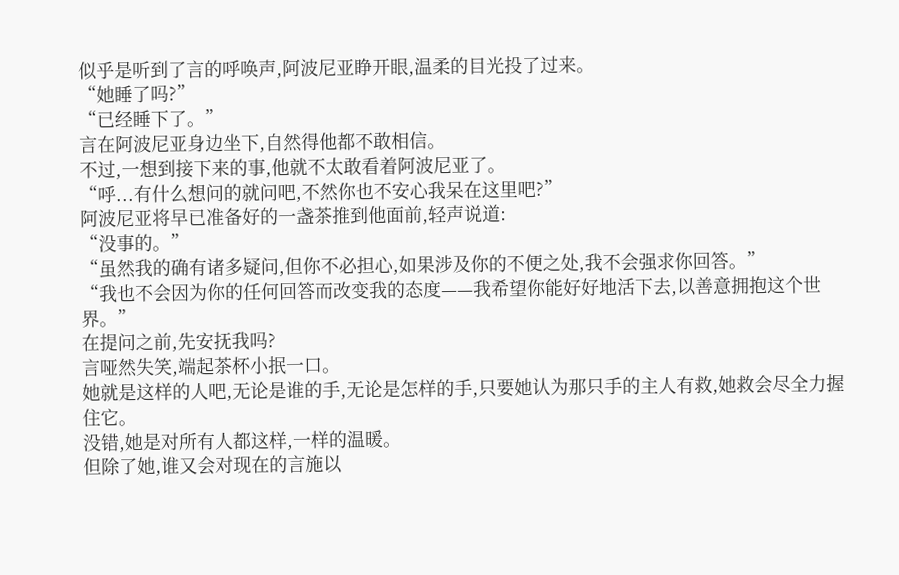似乎是听到了言的呼唤声,阿波尼亚睁开眼,温柔的目光投了过来。
“她睡了吗?”
“已经睡下了。”
言在阿波尼亚身边坐下,自然得他都不敢相信。
不过,一想到接下来的事,他就不太敢看着阿波尼亚了。
“呼...有什么想问的就问吧,不然你也不安心我呆在这里吧?”
阿波尼亚将早已准备好的一盏茶推到他面前,轻声说道:
“没事的。”
“虽然我的确有诸多疑问,但你不必担心,如果涉及你的不便之处,我不会强求你回答。”
“我也不会因为你的任何回答而改变我的态度——我希望你能好好地活下去,以善意拥抱这个世界。”
在提问之前,先安抚我吗?
言哑然失笑,端起茶杯小抿一口。
她就是这样的人吧,无论是谁的手,无论是怎样的手,只要她认为那只手的主人有救,她救会尽全力握住它。
没错,她是对所有人都这样,一样的温暖。
但除了她,谁又会对现在的言施以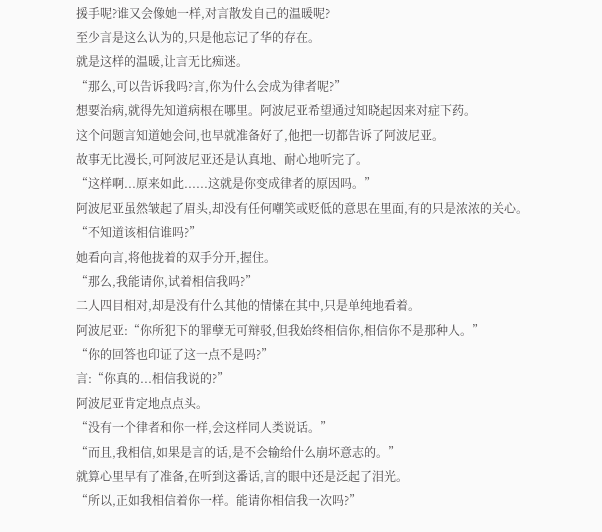援手呢?谁又会像她一样,对言散发自己的温暖呢?
至少言是这么认为的,只是他忘记了华的存在。
就是这样的温暖,让言无比痴迷。
“那么,可以告诉我吗?言,你为什么会成为律者呢?”
想要治病,就得先知道病根在哪里。阿波尼亚希望通过知晓起因来对症下药。
这个问题言知道她会问,也早就准备好了,他把一切都告诉了阿波尼亚。
故事无比漫长,可阿波尼亚还是认真地、耐心地听完了。
“这样啊...原来如此......这就是你变成律者的原因吗。”
阿波尼亚虽然皱起了眉头,却没有任何嘲笑或贬低的意思在里面,有的只是浓浓的关心。
“不知道该相信谁吗?”
她看向言,将他拢着的双手分开,握住。
“那么,我能请你,试着相信我吗?”
二人四目相对,却是没有什么其他的情愫在其中,只是单纯地看着。
阿波尼亚:“你所犯下的罪孽无可辩驳,但我始终相信你,相信你不是那种人。”
“你的回答也印证了这一点不是吗?”
言:“你真的...相信我说的?”
阿波尼亚肯定地点点头。
“没有一个律者和你一样,会这样同人类说话。”
“而且,我相信,如果是言的话,是不会输给什么崩坏意志的。”
就算心里早有了准备,在听到这番话,言的眼中还是泛起了泪光。
“所以,正如我相信着你一样。能请你相信我一次吗?”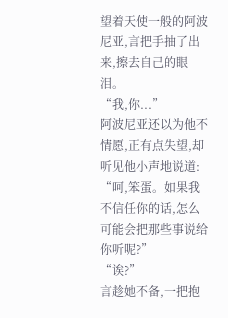望着天使一般的阿波尼亚,言把手抽了出来,擦去自己的眼泪。
“我,你...”
阿波尼亚还以为他不情愿,正有点失望,却听见他小声地说道:
“呵,笨蛋。如果我不信任你的话,怎么可能会把那些事说给你听呢?”
“诶?”
言趁她不备,一把抱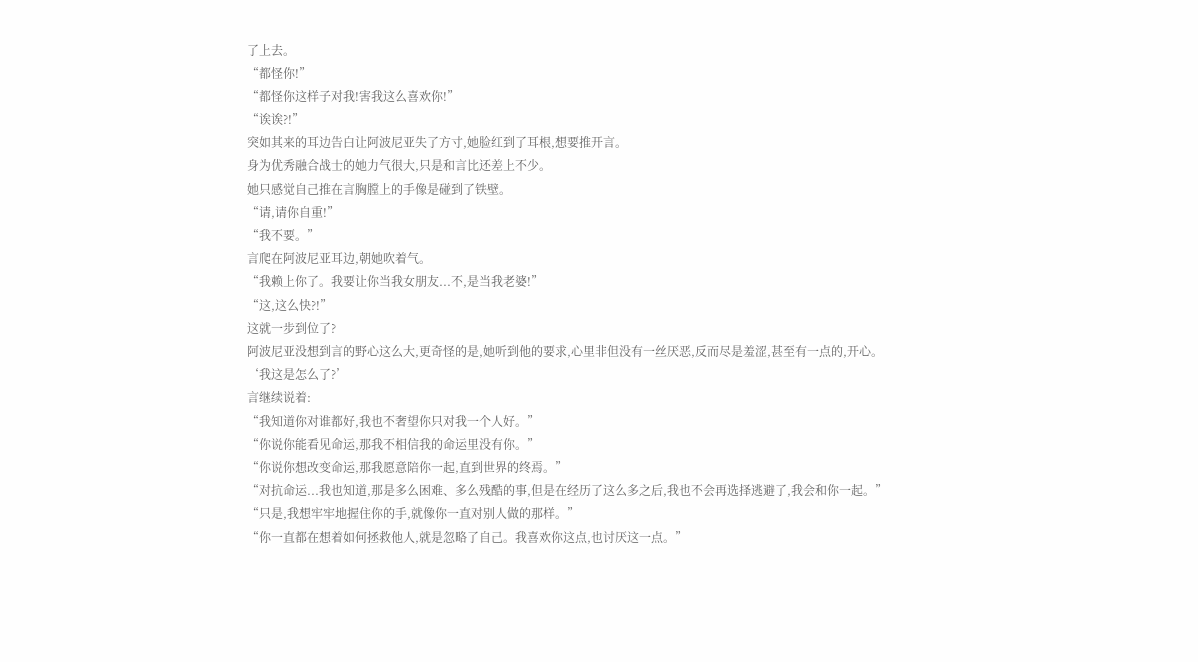了上去。
“都怪你!”
“都怪你这样子对我!害我这么喜欢你!”
“诶诶?!”
突如其来的耳边告白让阿波尼亚失了方寸,她脸红到了耳根,想要推开言。
身为优秀融合战士的她力气很大,只是和言比还差上不少。
她只感觉自己推在言胸膛上的手像是碰到了铁壁。
“请,请你自重!”
“我不要。”
言爬在阿波尼亚耳边,朝她吹着气。
“我赖上你了。我要让你当我女朋友...不,是当我老婆!”
“这,这么快?!”
这就一步到位了?
阿波尼亚没想到言的野心这么大,更奇怪的是,她听到他的要求,心里非但没有一丝厌恶,反而尽是羞涩,甚至有一点的,开心。
‘我这是怎么了?’
言继续说着:
“我知道你对谁都好,我也不奢望你只对我一个人好。”
“你说你能看见命运,那我不相信我的命运里没有你。”
“你说你想改变命运,那我愿意陪你一起,直到世界的终焉。”
“对抗命运...我也知道,那是多么困难、多么残酷的事,但是在经历了这么多之后,我也不会再选择逃避了,我会和你一起。”
“只是,我想牢牢地握住你的手,就像你一直对别人做的那样。”
“你一直都在想着如何拯救他人,就是忽略了自己。我喜欢你这点,也讨厌这一点。”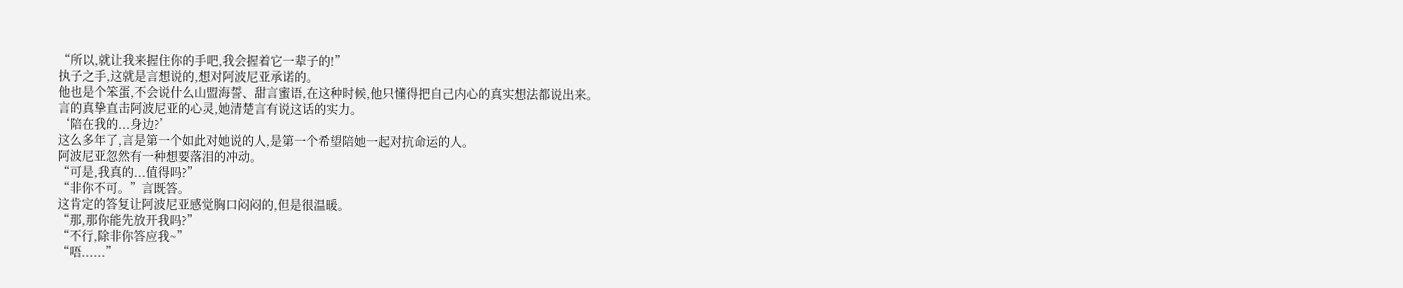“所以,就让我来握住你的手吧,我会握着它一辈子的!”
执子之手,这就是言想说的,想对阿波尼亚承诺的。
他也是个笨蛋,不会说什么山盟海誓、甜言蜜语,在这种时候,他只懂得把自己内心的真实想法都说出来。
言的真挚直击阿波尼亚的心灵,她清楚言有说这话的实力。
‘陪在我的...身边?’
这么多年了,言是第一个如此对她说的人,是第一个希望陪她一起对抗命运的人。
阿波尼亚忽然有一种想要落泪的冲动。
“可是,我真的...值得吗?”
“非你不可。”言既答。
这肯定的答复让阿波尼亚感觉胸口闷闷的,但是很温暖。
“那,那你能先放开我吗?”
“不行,除非你答应我~”
“唔......”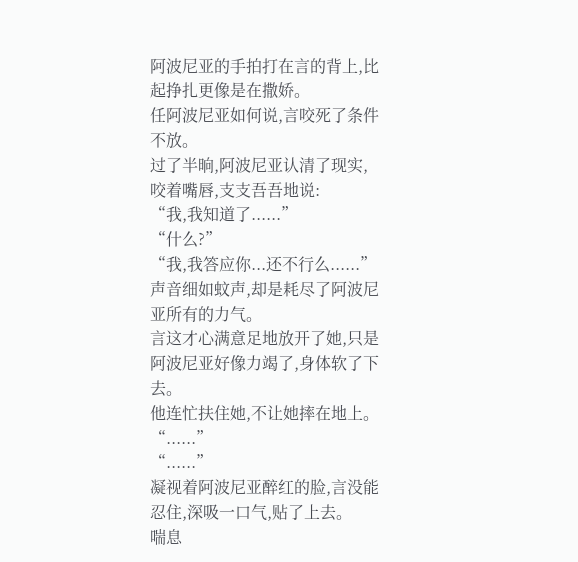阿波尼亚的手拍打在言的背上,比起挣扎更像是在撒娇。
任阿波尼亚如何说,言咬死了条件不放。
过了半晌,阿波尼亚认清了现实,咬着嘴唇,支支吾吾地说:
“我,我知道了......”
“什么?”
“我,我答应你...还不行么......”
声音细如蚊声,却是耗尽了阿波尼亚所有的力气。
言这才心满意足地放开了她,只是阿波尼亚好像力竭了,身体软了下去。
他连忙扶住她,不让她摔在地上。
“......”
“......”
凝视着阿波尼亚醉红的脸,言没能忍住,深吸一口气,贴了上去。
喘息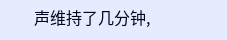声维持了几分钟,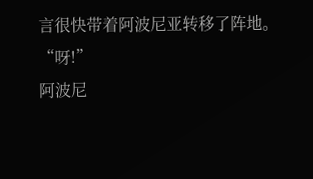言很快带着阿波尼亚转移了阵地。
“呀!”
阿波尼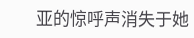亚的惊呼声消失于她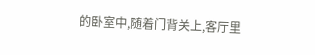的卧室中,随着门背关上,客厅里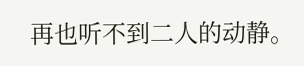再也听不到二人的动静。